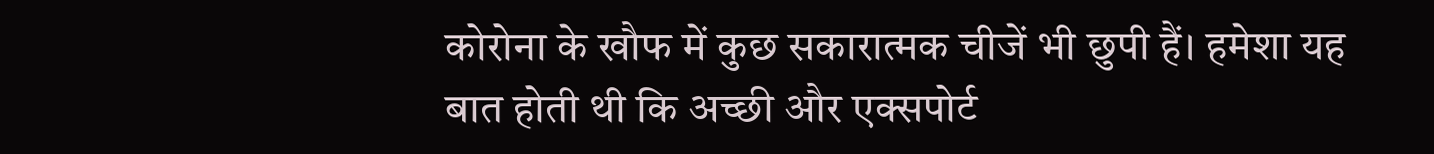कोरोना के खौफ में कुछ सकारात्मक चीजें भी छुपी हैं। हमेशा यह बात होती थी कि अच्छी और एक्सपोर्ट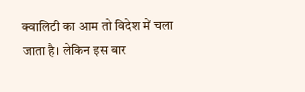क्वालिटी का आम तो विदेश में चला जाता है। लेकिन इस बार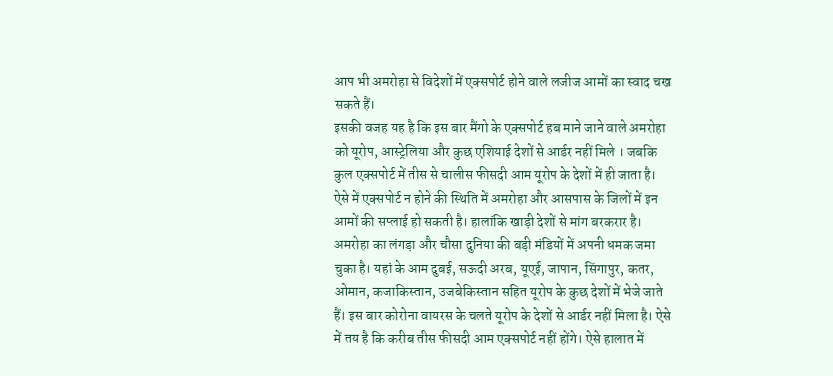आप भी अमरोहा से विदेशों में एक्सपोर्ट होने वाले लजीज आमों का स्वाद चख सकते हैं।
इसकी वजह यह है कि इस बार मैंगो के एक्सपोर्ट हब माने जाने वाले अमरोहा को यूरोप, आस्ट्रेलिया और कुछ एशियाई देशों से आर्डर नहीं मिले । जबकि कुल एक्सपोर्ट में तीस से चालीस फीसदी आम यूरोप के देशों में ही जाता है। ऐसे में एक्सपोर्ट न होने की स्थिति में अमरोहा और आसपास के जिलों में इन आमों की सप्लाई हो सकती है। हालांकि खाड़ी देशों से मांग बरकरार है।
अमरोहा का लंगड़ा और चौसा दुनिया की बड़ी मंडियों में अपनी धमक जमा चुका है। यहां के आम दुबई, सऊदी अरब, यूएई, जापान, सिंगापुर, कतर, ओमान, कजाकिस्तान, उजबेकिस्तान सहित यूरोप के कुछ देशों में भेजे जाते हैं। इस बार कोरोना वायरस के चलते यूरोप के देशों से आर्डर नहीं मिला है। ऐसे में तय है कि करीब तीस फीसदी आम एक्सपोर्ट नहीं होंगे। ऐसे हालात में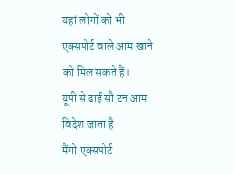यहां लोगों को भी एक्सपोर्ट वाले आम खाने को मिल सकते हैं।
यूपी से ढाई सौ टन आम विदेश जाता है
मैंगो एक्सपोर्ट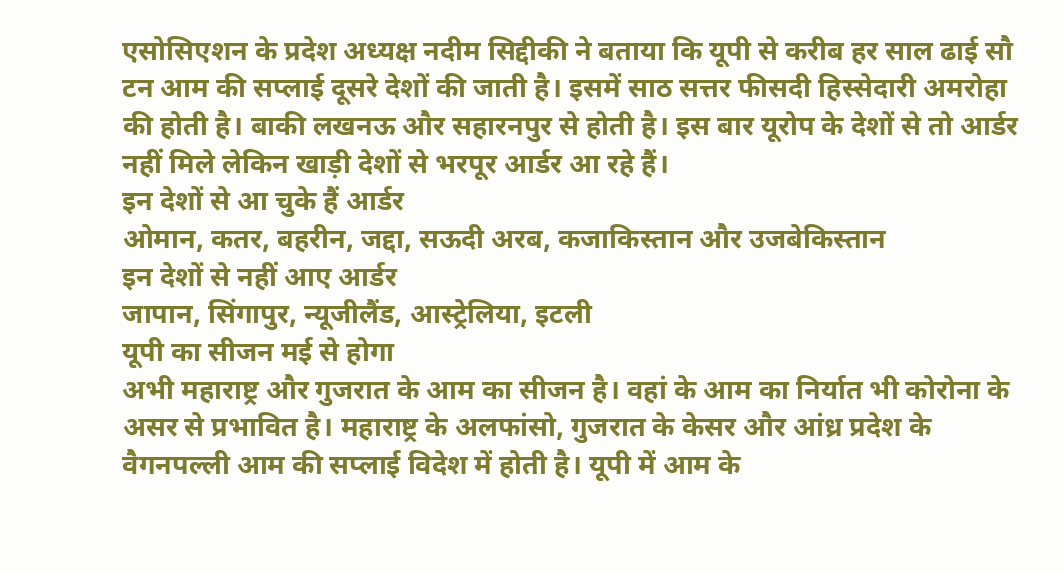एसोसिएशन के प्रदेश अध्यक्ष नदीम सिद्दीकी ने बताया कि यूपी से करीब हर साल ढाई सौ टन आम की सप्लाई दूसरे देशों की जाती है। इसमें साठ सत्तर फीसदी हिस्सेदारी अमरोहा की होती है। बाकी लखनऊ और सहारनपुर से होती है। इस बार यूरोप के देशों से तो आर्डर नहीं मिले लेकिन खाड़ी देशों से भरपूर आर्डर आ रहे हैं।
इन देशों से आ चुके हैं आर्डर
ओमान, कतर, बहरीन, जद्दा, सऊदी अरब, कजाकिस्तान और उजबेकिस्तान
इन देशों से नहीं आए आर्डर
जापान, सिंगापुर, न्यूजीलैंड, आस्ट्रेलिया, इटली
यूपी का सीजन मई से होगा
अभी महाराष्ट्र और गुजरात के आम का सीजन है। वहां के आम का निर्यात भी कोरोना के असर से प्रभावित है। महाराष्ट्र के अलफांसो, गुजरात के केसर और आंध्र प्रदेश के वैगनपल्ली आम की सप्लाई विदेश में होती है। यूपी में आम के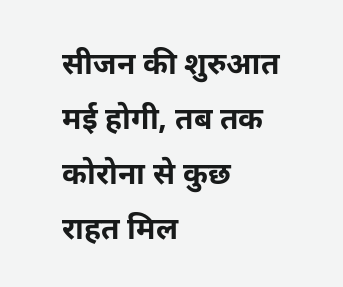सीजन की शुरुआत मई होगी, तब तक कोरोना से कुछ राहत मिल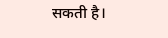सकती है।